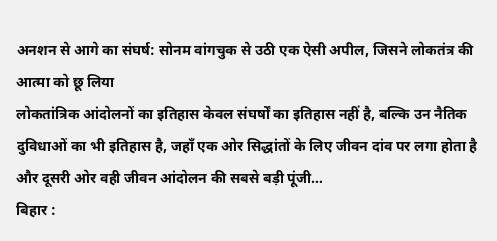अनशन से आगे का संघर्ष: सोनम वांगचुक से उठी एक ऐसी अपील, जिसने लोकतंत्र की आत्मा को छू लिया
लोकतांत्रिक आंदोलनों का इतिहास केवल संघर्षों का इतिहास नहीं है, बल्कि उन नैतिक दुविधाओं का भी इतिहास है, जहाँ एक ओर सिद्धांतों के लिए जीवन दांव पर लगा होता है और दूसरी ओर वही जीवन आंदोलन की सबसे बड़ी पूंजी…
बिहार :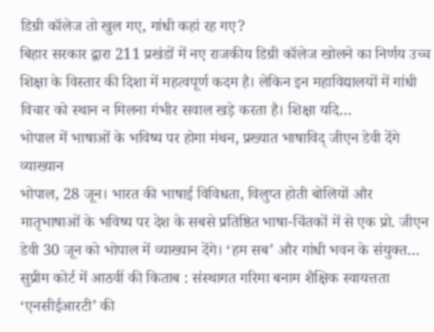डिग्री कॉलेज तो खुल गए, गांधी कहां रह गए?
बिहार सरकार द्वारा 211 प्रखंडों में नए राजकीय डिग्री कॉलेज खोलने का निर्णय उच्च शिक्षा के विस्तार की दिशा में महत्वपूर्ण कदम है। लेकिन इन महाविद्यालयों में गांधी विचार को स्थान न मिलना गंभीर सवाल खड़े करता है। शिक्षा यदि…
भोपाल में भाषाओं के भविष्य पर होगा मंथन, प्रख्यात भाषाविद् जीएन डेवी देंगे व्याख्यान
भोपाल, 28 जून। भारत की भाषाई विविधता, विलुप्त होती बोलियों और मातृभाषाओं के भविष्य पर देश के सबसे प्रतिष्ठित भाषा-चिंतकों में से एक प्रो. जीएन डेवी 30 जून को भोपाल में व्याख्यान देंगे। ‘हम सब’ और गांधी भवन के संयुक्त…
सुप्रीम कोर्ट में आठवीं की किताब : संस्थागत गरिमा बनाम शैक्षिक स्वायत्तता
‘एनसीईआरटी’ की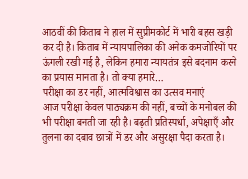आठवीं की किताब ने हाल में सुप्रीमकोर्ट में भारी बहस खड़ी कर दी है। किताब में न्यायपालिका की अनेक कमजोरियों पर ऊंगली रखी गई है, लेकिन हमारा न्यायतंत्र इसे बदनाम करने का प्रयास मानता है। तो क्या हमारे…
परीक्षा का डर नहीं, आत्मविश्वास का उत्सव मनाएं
आज परीक्षा केवल पाठ्यक्रम की नहीं, बच्चों के मनोबल की भी परीक्षा बनती जा रही है। बढ़ती प्रतिस्पर्धा, अपेक्षाएँ और तुलना का दबाव छात्रों में डर और असुरक्षा पैदा करता है।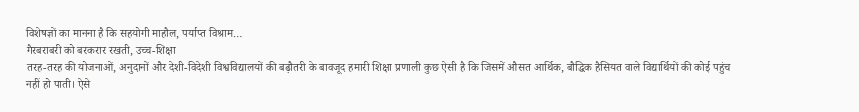विशेषज्ञों का मानना है कि सहयोगी माहौल, पर्याप्त विश्राम…
गैरबराबरी को बरकरार रखती, उच्च-शिक्षा
तरह-तरह की योजनाओं, अनुदानों और देशी-विदेशी विश्वविद्यालयों की बढ़ौतरी के बावजूद हमारी शिक्षा प्रणाली कुछ ऐसी है कि जिसमें औसत आर्थिक, बौद्धिक हैसियत वाले विद्यार्थियों की कोई पहुंच नहीं हो पाती। ऐसे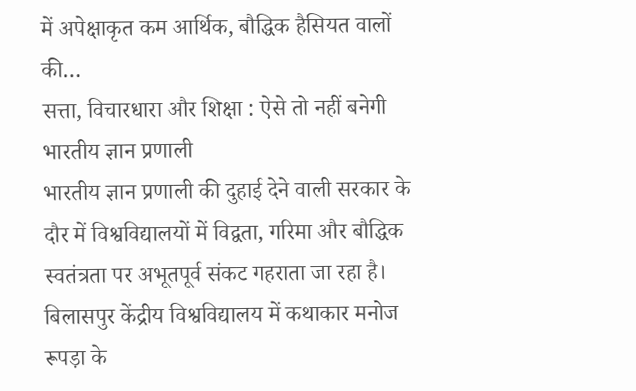में अपेक्षाकृत कम आर्थिक, बौद्धिक हैसियत वालों की…
सत्ता, विचारधारा और शिक्षा : ऐसे तो नहीं बनेगी भारतीय ज्ञान प्रणाली
भारतीय ज्ञान प्रणाली की दुहाई देने वाली सरकार के दौर में विश्वविद्यालयों में विद्वता, गरिमा और बौद्धिक स्वतंत्रता पर अभूतपूर्व संकट गहराता जा रहा है। बिलासपुर केंद्रीय विश्वविद्यालय में कथाकार मनोज रूपड़ा के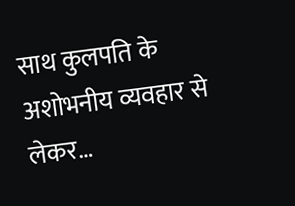साथ कुलपति के अशोभनीय व्यवहार से लेकर…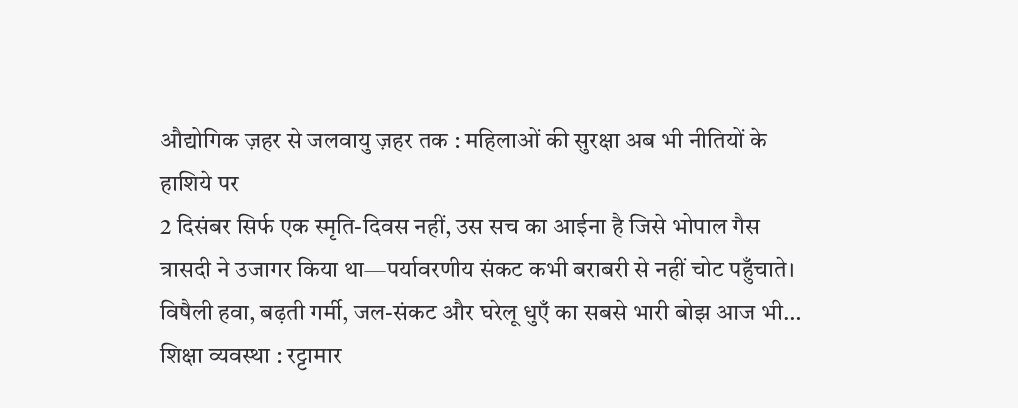औद्योगिक ज़हर से जलवायु ज़हर तक : महिलाओं की सुरक्षा अब भी नीतियों के हाशिये पर
2 दिसंबर सिर्फ एक स्मृति-दिवस नहीं, उस सच का आईना है जिसे भोपाल गैस त्रासदी ने उजागर किया था—पर्यावरणीय संकट कभी बराबरी से नहीं चोट पहुँचाते। विषैली हवा, बढ़ती गर्मी, जल-संकट और घरेलू धुएँ का सबसे भारी बोझ आज भी…
शिक्षा व्यवस्था : रट्टामार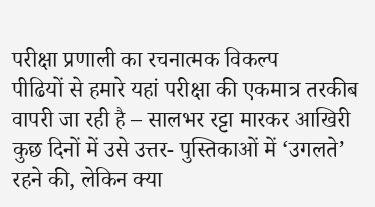परीक्षा प्रणाली का रचनात्मक विकल्प
पीढियों से हमारे यहां परीक्षा की एकमात्र तरकीब वापरी जा रही है – सालभर रट्टा मारकर आखिरी कुछ दिनों में उसे उत्तर- पुस्तिकाओं में ‘उगलते’ रहने की, लेकिन क्या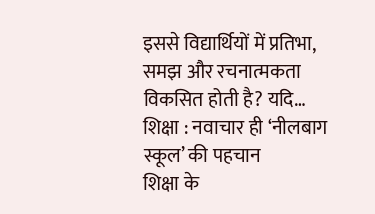इससे विद्यार्थियों में प्रतिभा, समझ और रचनात्मकता विकसित होती है? यदि…
शिक्षा : नवाचार ही ‘नीलबाग स्कूल’ की पहचान
शिक्षा के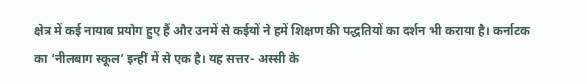क्षेत्र में कई नायाब प्रयोग हुए हैं और उनमें से कईयों ने हमें शिक्षण की पद्धतियों का दर्शन भी कराया है। कर्नाटक का ‘नीलबाग स्कूल’ इन्हीं में से एक है। यह सत्तर- अस्सी के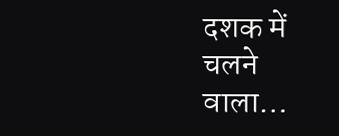दशक में चलने वाला…